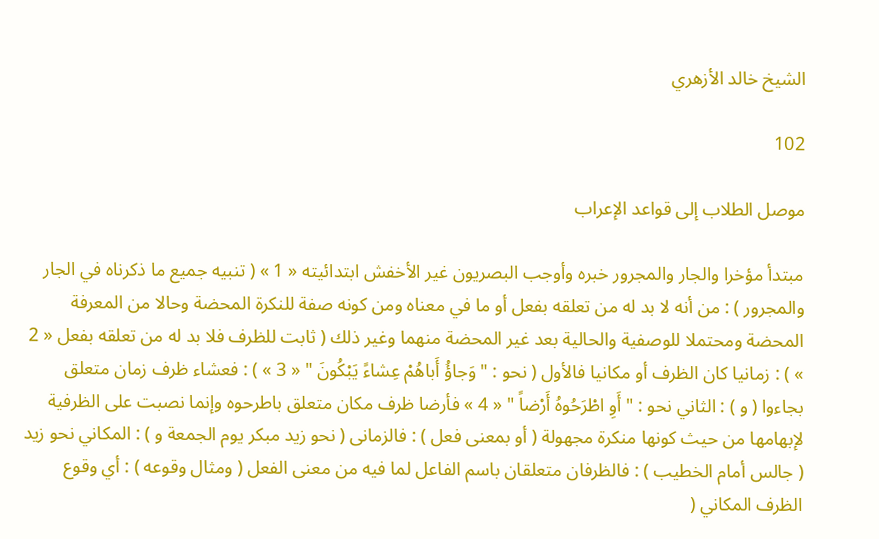الشيخ خالد الأزهري

102

موصل الطلاب إلى قواعد الإعراب

مبتدأ مؤخرا والجار والمجرور خبره وأوجب البصريون غير الأخفش ابتدائيته « 1 » ( تنبيه جميع ما ذكرناه في الجار والمجرور ) : من أنه لا بد له من تعلقه بفعل أو ما في معناه ومن كونه صفة للنكرة المحضة وحالا من المعرفة المحضة ومحتملا للوصفية والحالية بعد غير المحضة منهما وغير ذلك ( ثابت للظرف فلا بد له من تعلقه بفعل « 2 » ) : زمانيا كان الظرف أو مكانيا فالأول ( نحو : " وَجاؤُ أَباهُمْ عِشاءً يَبْكُونَ " « 3 » ) : فعشاء ظرف زمان متعلق بجاءوا ( و ) : الثاني نحو : " أَوِ اطْرَحُوهُ أَرْضاً " « 4 » فأرضا ظرف مكان متعلق باطرحوه وإنما نصبت على الظرفية لإبهامها من حيث كونها منكرة مجهولة ( أو بمعنى فعل ) : فالزمانى ( نحو زيد مبكر يوم الجمعة و ) : المكاني نحو زيد ( جالس أمام الخطيب ) : فالظرفان متعلقان باسم الفاعل لما فيه من معنى الفعل ( ومثال وقوعه ) : أي وقوع الظرف المكاني (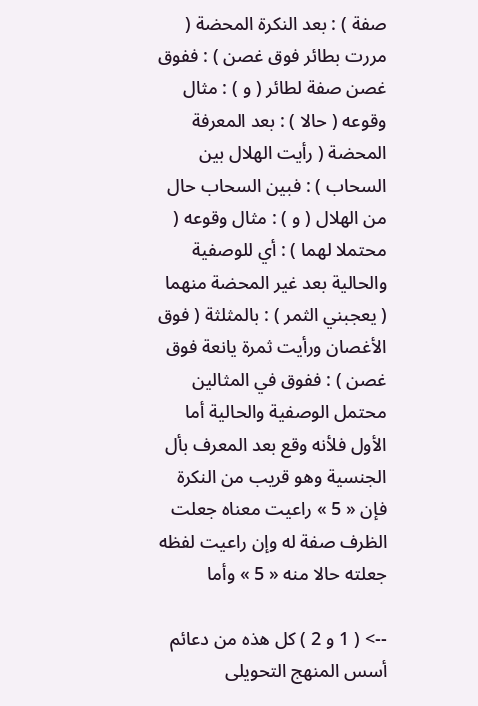صفة ) : بعد النكرة المحضة ( مررت بطائر فوق غصن ) : ففوق غصن صفة لطائر ( و ) : مثال وقوعه ( حالا ) : بعد المعرفة المحضة ( رأيت الهلال بين السحاب ) : فبين السحاب حال من الهلال ( و ) : مثال وقوعه ( محتملا لهما ) : أي للوصفية والحالية بعد غير المحضة منهما ( يعجبني الثمر ) : بالمثلثة ( فوق الأغصان ورأيت ثمرة يانعة فوق غصن ) : ففوق في المثالين محتمل الوصفية والحالية أما الأول فلأنه وقع بعد المعرف بأل الجنسية وهو قريب من النكرة فإن « 5 » راعيت معناه جعلت الظرف صفة له وإن راعيت لفظه جعلته حالا منه « 5 » وأما

--> ( 1 و 2 ) كل هذه من دعائم أسس المنهج التحويلى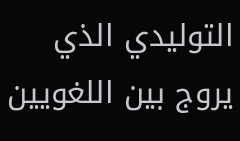التوليدي الذي يروج بين اللغويين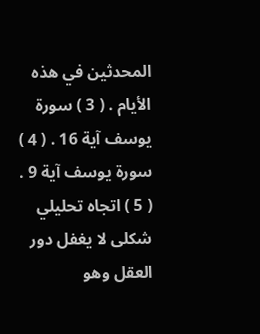المحدثين في هذه الأيام . ( 3 ) سورة يوسف آية 16 . ( 4 ) سورة يوسف آية 9 . ( 5 ) اتجاه تحليلي شكلى لا يغفل دور العقل وهو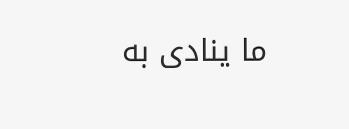ما ينادى به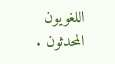اللغويون المحدثون .